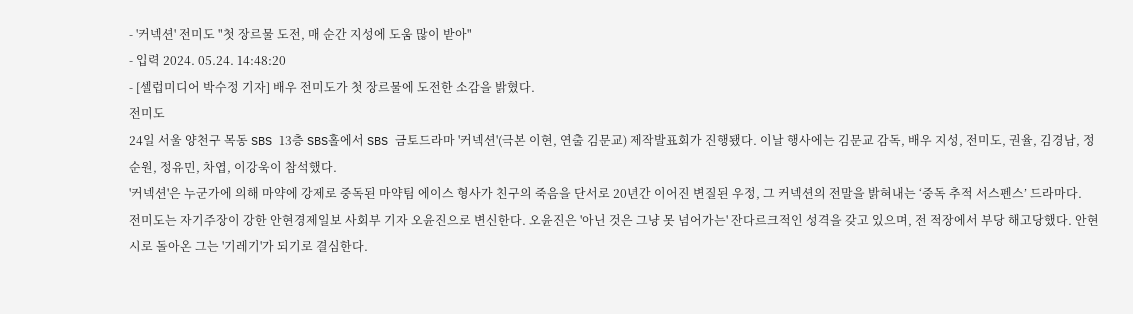- '커넥션' 전미도 "첫 장르물 도전, 매 순간 지성에 도움 많이 받아"
- 입력 2024. 05.24. 14:48:20
- [셀럽미디어 박수정 기자] 배우 전미도가 첫 장르물에 도전한 소감을 밝혔다.
전미도
24일 서울 양천구 목동 SBS 13층 SBS홀에서 SBS 금토드라마 '커넥션'(극본 이현, 연출 김문교) 제작발표회가 진행됐다. 이날 행사에는 김문교 감독, 배우 지성, 전미도, 권율, 김경남, 정순원, 정유민, 차엽, 이강욱이 참석했다.
'커넥션'은 누군가에 의해 마약에 강제로 중독된 마약팀 에이스 형사가 친구의 죽음을 단서로 20년간 이어진 변질된 우정, 그 커넥션의 전말을 밝혀내는 ‘중독 추적 서스펜스’ 드라마다.
전미도는 자기주장이 강한 안현경제일보 사회부 기자 오윤진으로 변신한다. 오윤진은 '아닌 것은 그냥 못 넘어가는' 잔다르크적인 성격을 갖고 있으며, 전 적장에서 부당 해고당했다. 안현시로 돌아온 그는 '기레기'가 되기로 결심한다.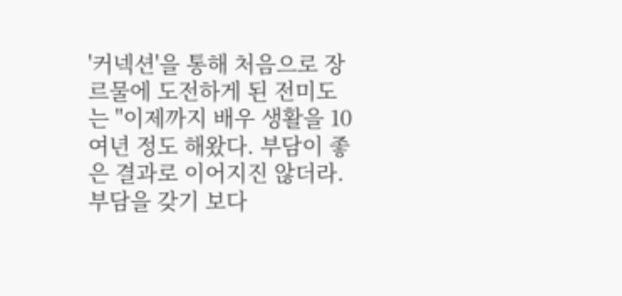'커넥션'을 통해 처음으로 장르물에 도전하게 된 전미도는 "이제까지 배우 생활을 10여년 정도 해왔다. 부담이 좋은 결과로 이어지진 않더라. 부담을 갖기 보다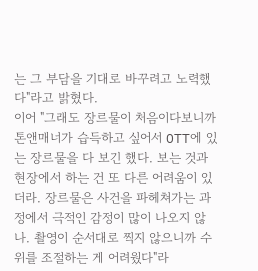는 그 부담을 기대로 바꾸려고 노력했다"라고 밝혔다.
이어 "그래도 장르물이 처음이다보니까 톤앤매너가 습득하고 싶어서 OTT에 있는 장르물을 다 보긴 했다. 보는 것과 현장에서 하는 건 또 다른 어려움이 있더라. 장르물은 사건을 파헤쳐가는 과정에서 극적인 감정이 많이 나오지 않나. 촬영이 순서대로 찍지 않으니까 수위를 조절하는 게 어려웠다"라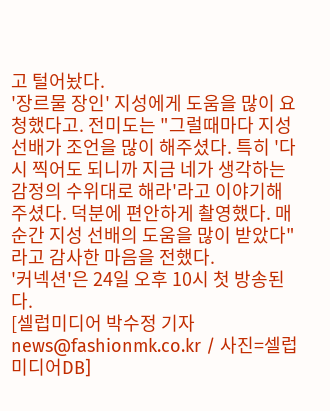고 털어놨다.
'장르물 장인' 지성에게 도움을 많이 요청했다고. 전미도는 "그럴때마다 지성 선배가 조언을 많이 해주셨다. 특히 '다시 찍어도 되니까 지금 네가 생각하는 감정의 수위대로 해라'라고 이야기해주셨다. 덕분에 편안하게 촬영했다. 매 순간 지성 선배의 도움을 많이 받았다"라고 감사한 마음을 전했다.
'커넥션'은 24일 오후 10시 첫 방송된다.
[셀럽미디어 박수정 기자 news@fashionmk.co.kr / 사진=셀럽미디어DB]